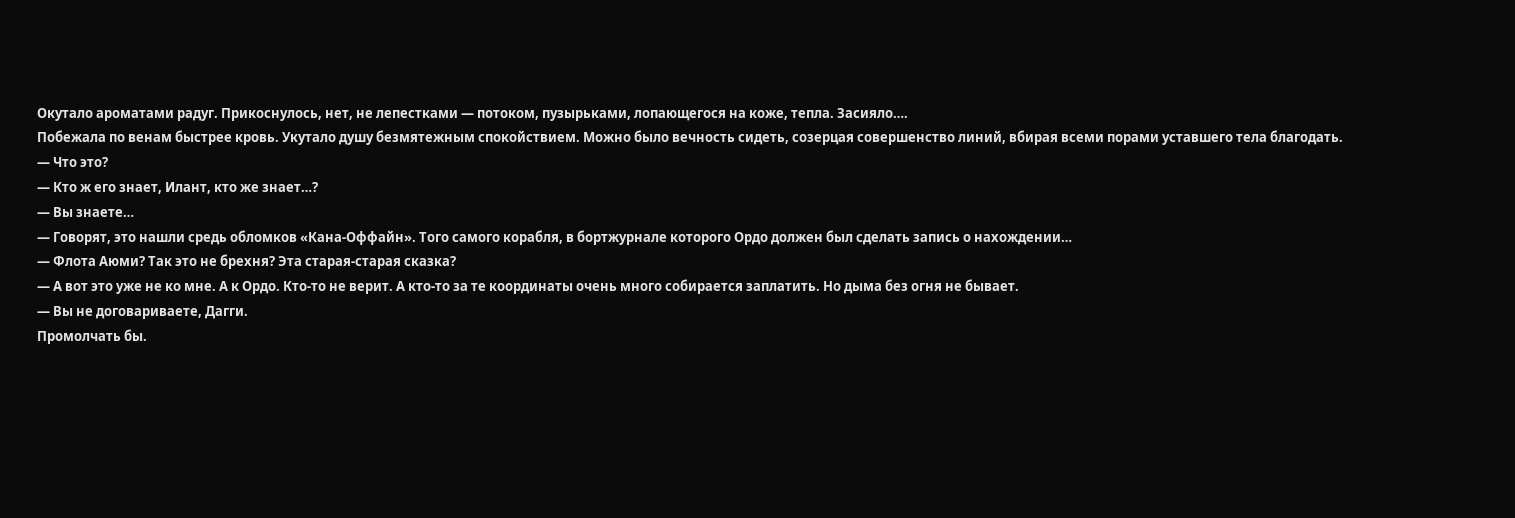Окутало ароматами радуг. Прикоснулось, нет, не лепестками — потоком, пузырьками, лопающегося на коже, тепла. Засияло….
Побежала по венам быстрее кровь. Укутало душу безмятежным спокойствием. Можно было вечность сидеть, созерцая совершенство линий, вбирая всеми порами уставшего тела благодать.
— Что это?
— Кто ж его знает, Илант, кто же знает…?
— Вы знаете…
— Говорят, это нашли средь обломков «Кана-Оффайн». Того самого корабля, в бортжурнале которого Ордо должен был сделать запись о нахождении…
— Флота Аюми? Так это не брехня? Эта старая-старая сказка?
— А вот это уже не ко мне. А к Ордо. Кто-то не верит. А кто-то за те координаты очень много собирается заплатить. Но дыма без огня не бывает.
— Вы не договариваете, Дагги.
Промолчать бы.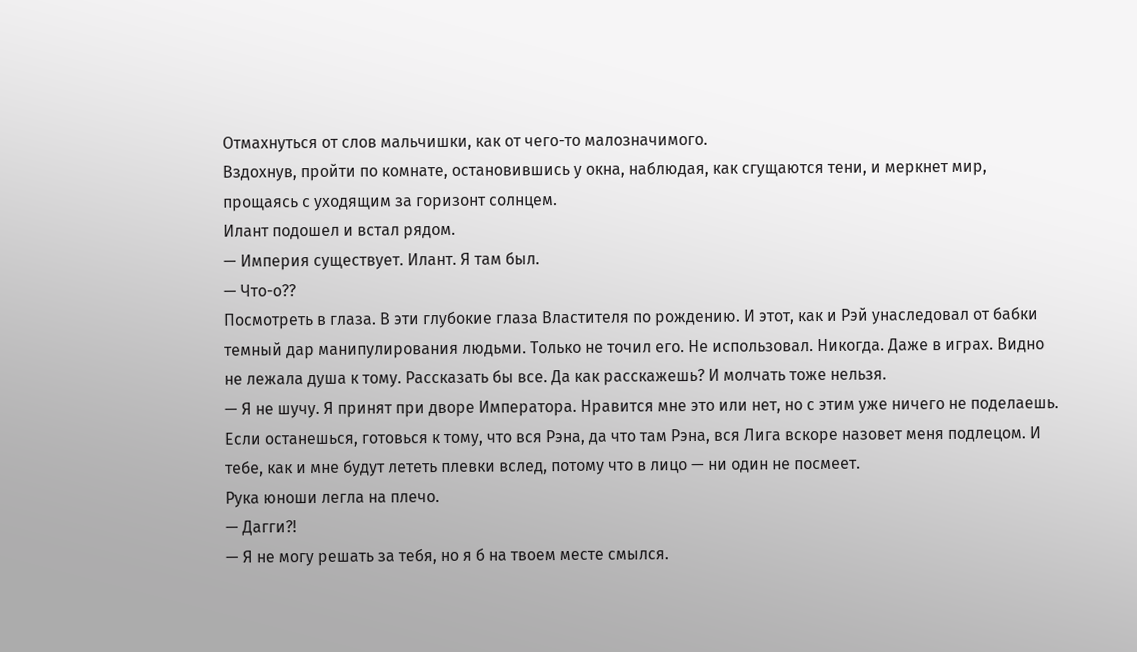Отмахнуться от слов мальчишки, как от чего-то малозначимого.
Вздохнув, пройти по комнате, остановившись у окна, наблюдая, как сгущаются тени, и меркнет мир, прощаясь с уходящим за горизонт солнцем.
Илант подошел и встал рядом.
— Империя существует. Илант. Я там был.
— Что-о??
Посмотреть в глаза. В эти глубокие глаза Властителя по рождению. И этот, как и Рэй унаследовал от бабки темный дар манипулирования людьми. Только не точил его. Не использовал. Никогда. Даже в играх. Видно не лежала душа к тому. Рассказать бы все. Да как расскажешь? И молчать тоже нельзя.
— Я не шучу. Я принят при дворе Императора. Нравится мне это или нет, но с этим уже ничего не поделаешь. Если останешься, готовься к тому, что вся Рэна, да что там Рэна, вся Лига вскоре назовет меня подлецом. И тебе, как и мне будут лететь плевки вслед, потому что в лицо — ни один не посмеет.
Рука юноши легла на плечо.
— Дагги?!
— Я не могу решать за тебя, но я б на твоем месте смылся.